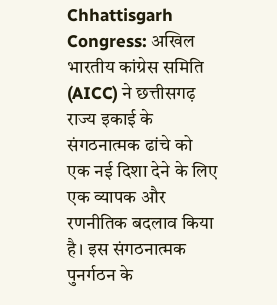Chhattisgarh Congress: अखिल भारतीय कांग्रेस समिति (AICC) ने छत्तीसगढ़ राज्य इकाई के संगठनात्मक ढांचे को एक नई दिशा देने के लिए एक व्यापक और रणनीतिक बदलाव किया है। इस संगठनात्मक पुनर्गठन के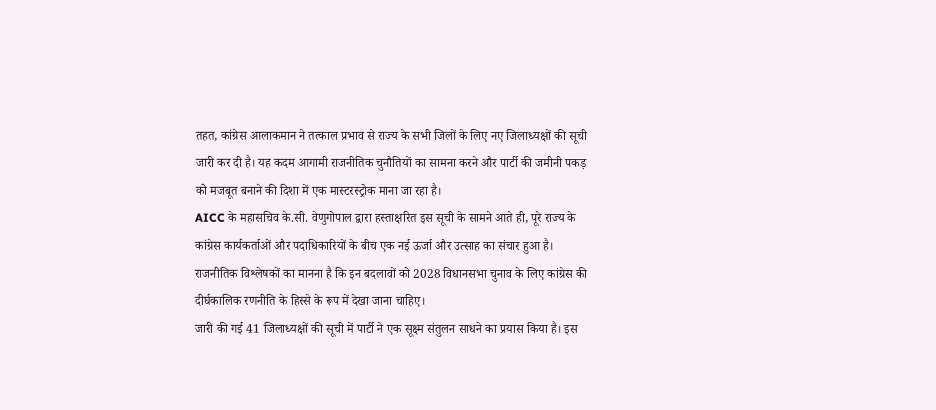तहत, कांग्रेस आलाकमान ने तत्काल प्रभाव से राज्य के सभी जिलों के लिए नए जिलाध्यक्षों की सूची जारी कर दी है। यह कदम आगामी राजनीतिक चुनौतियों का सामना करने और पार्टी की जमीनी पकड़ को मजबूत बनाने की दिशा में एक मास्टरस्ट्रोक माना जा रहा है।
AICC के महासचिव के.सी. वेणुगोपाल द्वारा हस्ताक्षरित इस सूची के सामने आते ही, पूरे राज्य के कांग्रेस कार्यकर्ताओं और पदाधिकारियों के बीच एक नई ऊर्जा और उत्साह का संचार हुआ है। राजनीतिक विश्लेषकों का मानना है कि इन बदलावों को 2028 विधानसभा चुनाव के लिए कांग्रेस की दीर्घकालिक रणनीति के हिस्से के रूप में देखा जाना चाहिए।
जारी की गई 41 जिलाध्यक्षों की सूची में पार्टी ने एक सूक्ष्म संतुलन साधने का प्रयास किया है। इस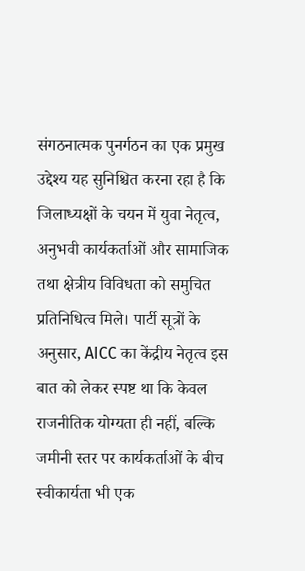संगठनात्मक पुनर्गठन का एक प्रमुख उद्देश्य यह सुनिश्चित करना रहा है कि जिलाध्यक्षों के चयन में युवा नेतृत्व, अनुभवी कार्यकर्ताओं और सामाजिक तथा क्षेत्रीय विविधता को समुचित प्रतिनिधित्व मिले। पार्टी सूत्रों के अनुसार, AICC का केंद्रीय नेतृत्व इस बात को लेकर स्पष्ट था कि केवल राजनीतिक योग्यता ही नहीं, बल्कि जमीनी स्तर पर कार्यकर्ताओं के बीच स्वीकार्यता भी एक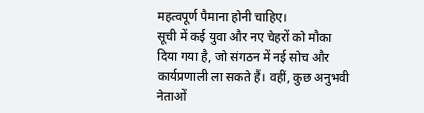महत्वपूर्ण पैमाना होनी चाहिए।
सूची में कई युवा और नए चेहरों को मौका दिया गया है, जो संगठन में नई सोच और कार्यप्रणाली ला सकते हैं। वहीं, कुछ अनुभवी नेताओं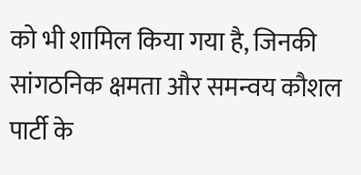को भी शामिल किया गया है, जिनकी सांगठनिक क्षमता और समन्वय कौशल पार्टी के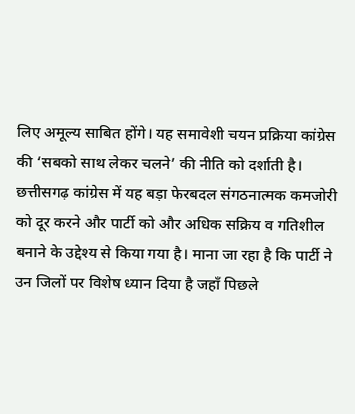लिए अमूल्य साबित होंगे। यह समावेशी चयन प्रक्रिया कांग्रेस की ‘सबको साथ लेकर चलने’ की नीति को दर्शाती है।
छत्तीसगढ़ कांग्रेस में यह बड़ा फेरबदल संगठनात्मक कमजोरी को दूर करने और पार्टी को और अधिक सक्रिय व गतिशील बनाने के उद्देश्य से किया गया है। माना जा रहा है कि पार्टी ने उन जिलों पर विशेष ध्यान दिया है जहाँ पिछले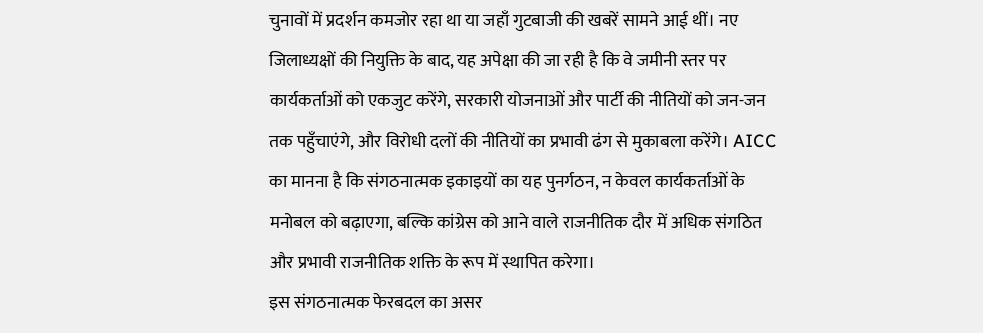चुनावों में प्रदर्शन कमजोर रहा था या जहाँ गुटबाजी की खबरें सामने आई थीं। नए जिलाध्यक्षों की नियुक्ति के बाद, यह अपेक्षा की जा रही है कि वे जमीनी स्तर पर कार्यकर्ताओं को एकजुट करेंगे, सरकारी योजनाओं और पार्टी की नीतियों को जन-जन तक पहुँचाएंगे, और विरोधी दलों की नीतियों का प्रभावी ढंग से मुकाबला करेंगे। AICC का मानना है कि संगठनात्मक इकाइयों का यह पुनर्गठन, न केवल कार्यकर्ताओं के मनोबल को बढ़ाएगा, बल्कि कांग्रेस को आने वाले राजनीतिक दौर में अधिक संगठित और प्रभावी राजनीतिक शक्ति के रूप में स्थापित करेगा।
इस संगठनात्मक फेरबदल का असर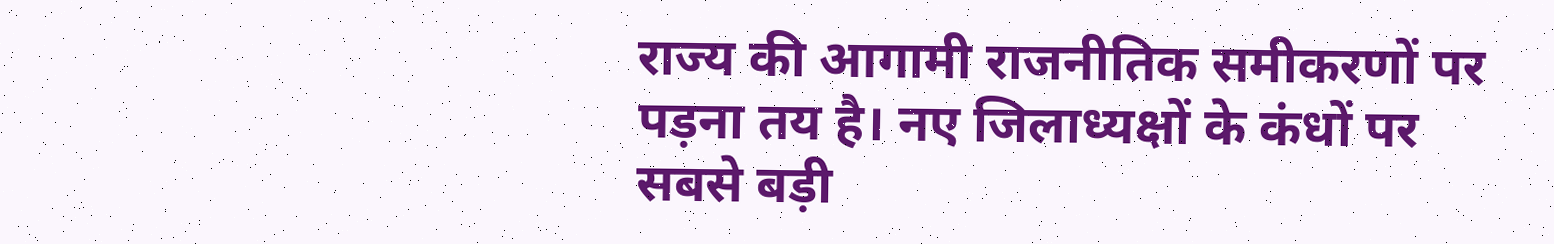राज्य की आगामी राजनीतिक समीकरणों पर पड़ना तय है। नए जिलाध्यक्षों के कंधों पर सबसे बड़ी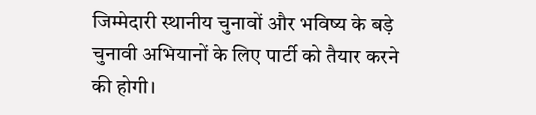जिम्मेदारी स्थानीय चुनावों और भविष्य के बड़े चुनावी अभियानों के लिए पार्टी को तैयार करने की होगी।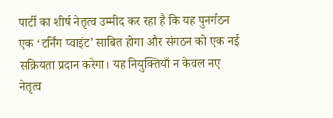पार्टी का शीर्ष नेतृत्व उम्मीद कर रहा है कि यह पुनर्गठन एक ‘टर्निंग प्वाइंट’ साबित होगा और संगठन को एक नई सक्रियता प्रदान करेगा। यह नियुक्तियाँ न केवल नए नेतृत्व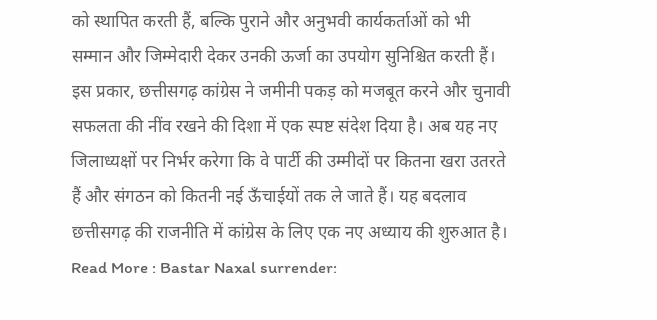को स्थापित करती हैं, बल्कि पुराने और अनुभवी कार्यकर्ताओं को भी सम्मान और जिम्मेदारी देकर उनकी ऊर्जा का उपयोग सुनिश्चित करती हैं।
इस प्रकार, छत्तीसगढ़ कांग्रेस ने जमीनी पकड़ को मजबूत करने और चुनावी सफलता की नींव रखने की दिशा में एक स्पष्ट संदेश दिया है। अब यह नए जिलाध्यक्षों पर निर्भर करेगा कि वे पार्टी की उम्मीदों पर कितना खरा उतरते हैं और संगठन को कितनी नई ऊँचाईयों तक ले जाते हैं। यह बदलाव छत्तीसगढ़ की राजनीति में कांग्रेस के लिए एक नए अध्याय की शुरुआत है।
Read More : Bastar Naxal surrender: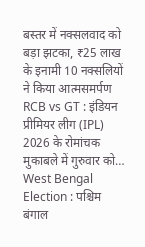बस्तर में नक्सलवाद को बड़ा झटका, ₹25 लाख के इनामी 10 नक्सलियों ने किया आत्मसमर्पण
RCB vs GT : इंडियन प्रीमियर लीग (IPL) 2026 के रोमांचक मुकाबले में गुरुवार को…
West Bengal Election : पश्चिम बंगाल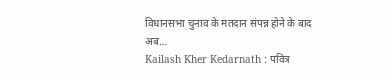विधानसभा चुनाव के मतदान संपन्न होने के बाद अब…
Kailash Kher Kedarnath : पवित्र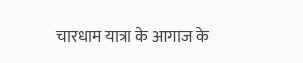चारधाम यात्रा के आगाज के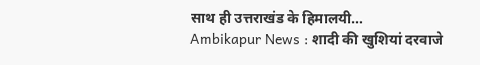साथ ही उत्तराखंड के हिमालयी…
Ambikapur News : शादी की खुशियां दरवाजे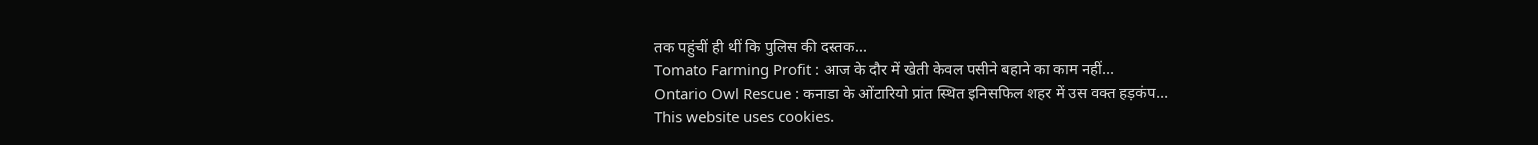तक पहुंचीं ही थीं कि पुलिस की दस्तक…
Tomato Farming Profit : आज के दौर में खेती केवल पसीने बहाने का काम नहीं…
Ontario Owl Rescue : कनाडा के ओंटारियो प्रांत स्थित इनिसफिल शहर में उस वक्त हड़कंप…
This website uses cookies.